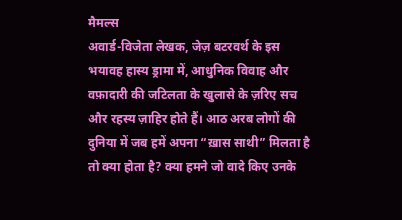मैमल्स
अवार्ड-विजेता लेखक, जेज़ बटरवर्थ के इस भयावह हास्य ड्रामा में, आधुनिक विवाह और वफ़ादारी की जटिलता के खुलासे के ज़रिए सच और रहस्य ज़ाहिर होते हैं। आठ अरब लोगों की दुनिया में जब हमें अपना “ख़ास साथी” मिलता है तो क्या होता है? क्या हमने जो वादे किए उनके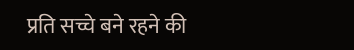प्रति सच्चे बने रहने की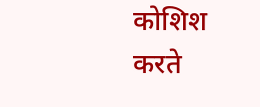कोशिश करते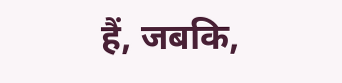हैं, जबकि,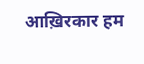आख़िरकार हम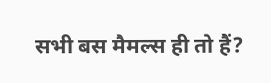सभी बस मैमल्स ही तो हैं?